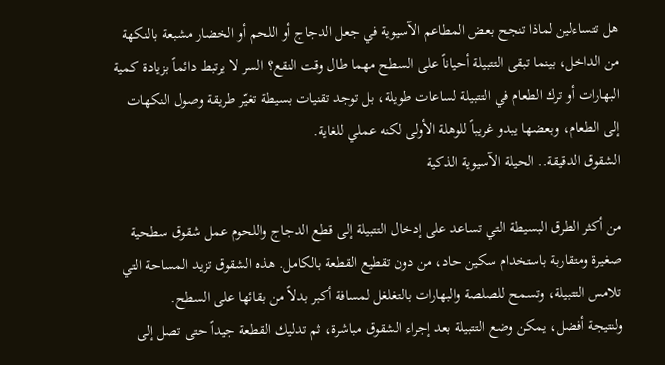هل تتساءلين لماذا تنجح بعض المطاعم الآسيوية في جعل الدجاج أو اللحم أو الخضار مشبعة بالنكهة من الداخل، بينما تبقى التتبيلة أحياناً على السطح مهما طال وقت النقع؟ السر لا يرتبط دائماً بزيادة كمية البهارات أو ترك الطعام في التتبيلة لساعات طويلة، بل توجد تقنيات بسيطة تغيّر طريقة وصول النكهات إلى الطعام، وبعضها يبدو غريباً للوهلة الأولى لكنه عملي للغاية.
الشقوق الدقيقة.. الحيلة الآسيوية الذكية

من أكثر الطرق البسيطة التي تساعد على إدخال التتبيلة إلى قطع الدجاج واللحوم عمل شقوق سطحية صغيرة ومتقاربة باستخدام سكين حاد، من دون تقطيع القطعة بالكامل. هذه الشقوق تزيد المساحة التي تلامس التتبيلة، وتسمح للصلصة والبهارات بالتغلغل لمسافة أكبر بدلاً من بقائها على السطح.
ولنتيجة أفضل، يمكن وضع التتبيلة بعد إجراء الشقوق مباشرة، ثم تدليك القطعة جيداً حتى تصل إلى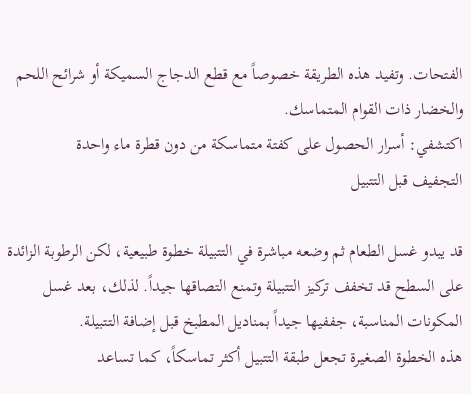الفتحات. وتفيد هذه الطريقة خصوصاً مع قطع الدجاج السميكة أو شرائح اللحم والخضار ذات القوام المتماسك.
اكتشفي: أسرار الحصول على كفتة متماسكة من دون قطرة ماء واحدة
التجفيف قبل التتبيل

قد يبدو غسل الطعام ثم وضعه مباشرة في التتبيلة خطوة طبيعية، لكن الرطوبة الزائدة على السطح قد تخفف تركيز التتبيلة وتمنع التصاقها جيداً. لذلك، بعد غسل المكونات المناسبة، جففيها جيداً بمناديل المطبخ قبل إضافة التتبيلة.
هذه الخطوة الصغيرة تجعل طبقة التتبيل أكثر تماسكاً، كما تساعد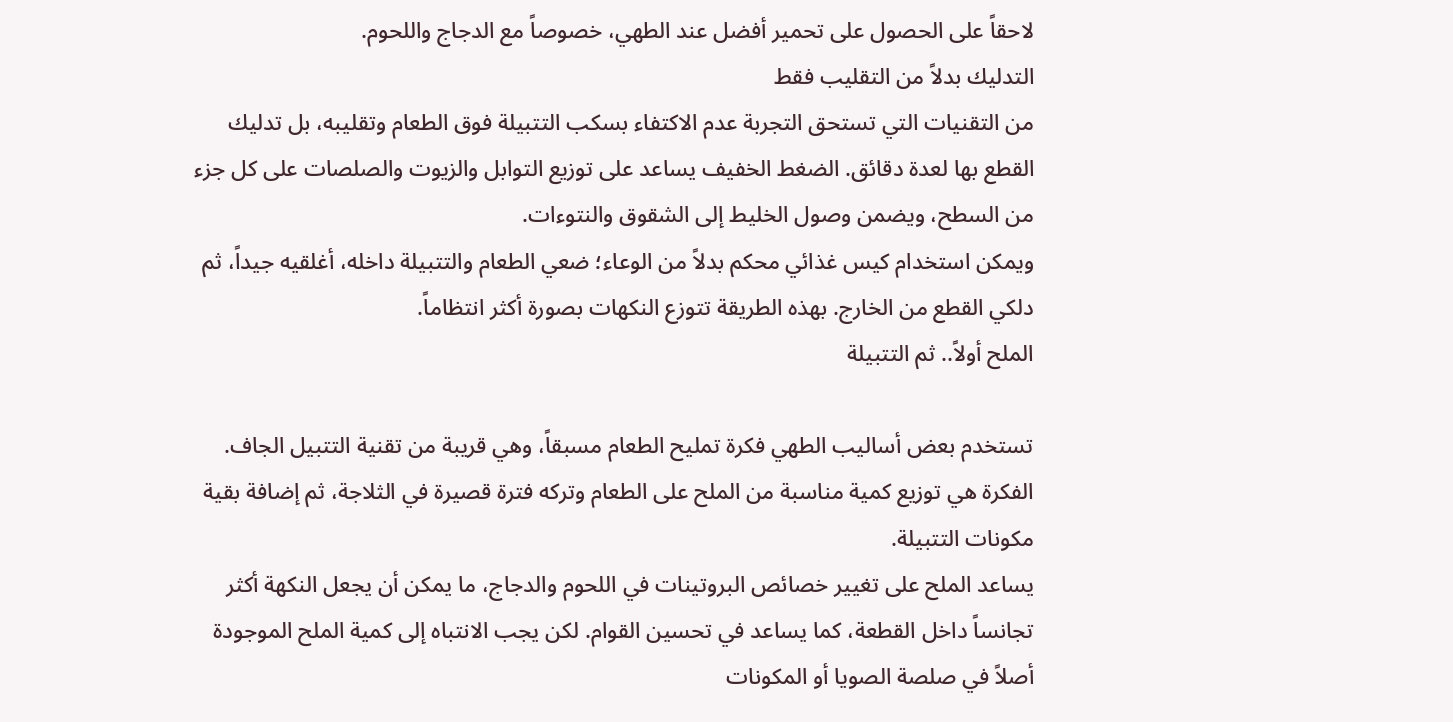لاحقاً على الحصول على تحمير أفضل عند الطهي، خصوصاً مع الدجاج واللحوم.
التدليك بدلاً من التقليب فقط
من التقنيات التي تستحق التجربة عدم الاكتفاء بسكب التتبيلة فوق الطعام وتقليبه، بل تدليك القطع بها لعدة دقائق. الضغط الخفيف يساعد على توزيع التوابل والزيوت والصلصات على كل جزء من السطح، ويضمن وصول الخليط إلى الشقوق والنتوءات.
ويمكن استخدام كيس غذائي محكم بدلاً من الوعاء؛ ضعي الطعام والتتبيلة داخله، أغلقيه جيداً، ثم دلكي القطع من الخارج. بهذه الطريقة تتوزع النكهات بصورة أكثر انتظاماً.
الملح أولاً.. ثم التتبيلة

تستخدم بعض أساليب الطهي فكرة تمليح الطعام مسبقاً، وهي قريبة من تقنية التتبيل الجاف. الفكرة هي توزيع كمية مناسبة من الملح على الطعام وتركه فترة قصيرة في الثلاجة، ثم إضافة بقية مكونات التتبيلة.
يساعد الملح على تغيير خصائص البروتينات في اللحوم والدجاج، ما يمكن أن يجعل النكهة أكثر تجانساً داخل القطعة، كما يساعد في تحسين القوام. لكن يجب الانتباه إلى كمية الملح الموجودة أصلاً في صلصة الصويا أو المكونات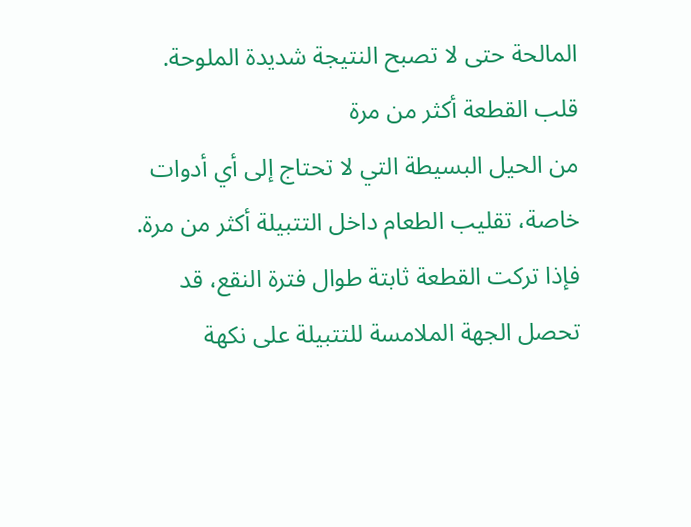المالحة حتى لا تصبح النتيجة شديدة الملوحة.
قلب القطعة أكثر من مرة
من الحيل البسيطة التي لا تحتاج إلى أي أدوات خاصة، تقليب الطعام داخل التتبيلة أكثر من مرة. فإذا تركت القطعة ثابتة طوال فترة النقع، قد تحصل الجهة الملامسة للتتبيلة على نكهة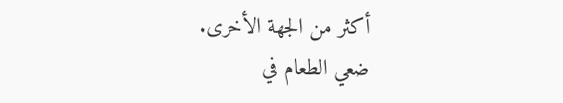أكثر من الجهة الأخرى.
ضعي الطعام في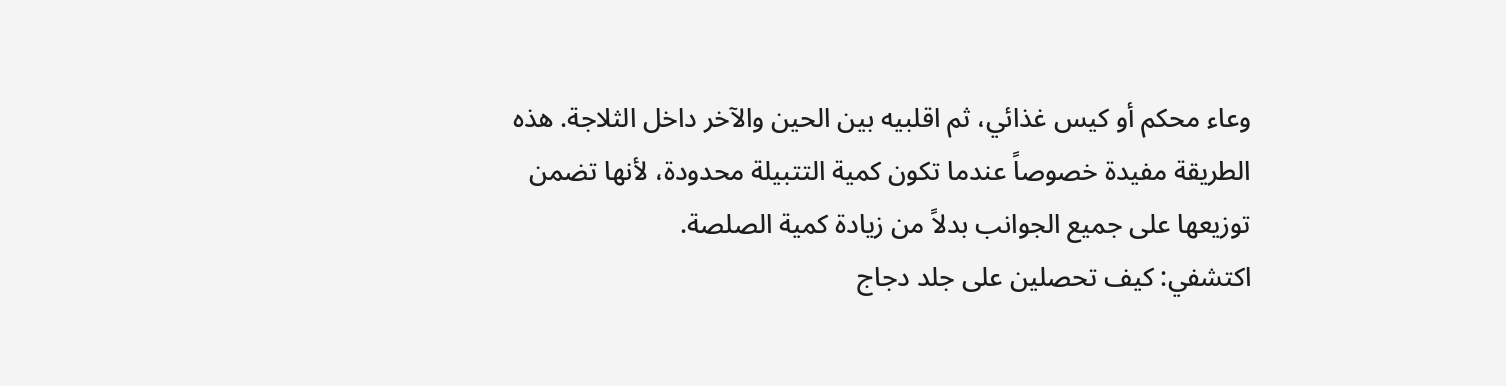وعاء محكم أو كيس غذائي، ثم اقلبيه بين الحين والآخر داخل الثلاجة. هذه الطريقة مفيدة خصوصاً عندما تكون كمية التتبيلة محدودة، لأنها تضمن توزيعها على جميع الجوانب بدلاً من زيادة كمية الصلصة.
اكتشفي: كيف تحصلين على جلد دجاج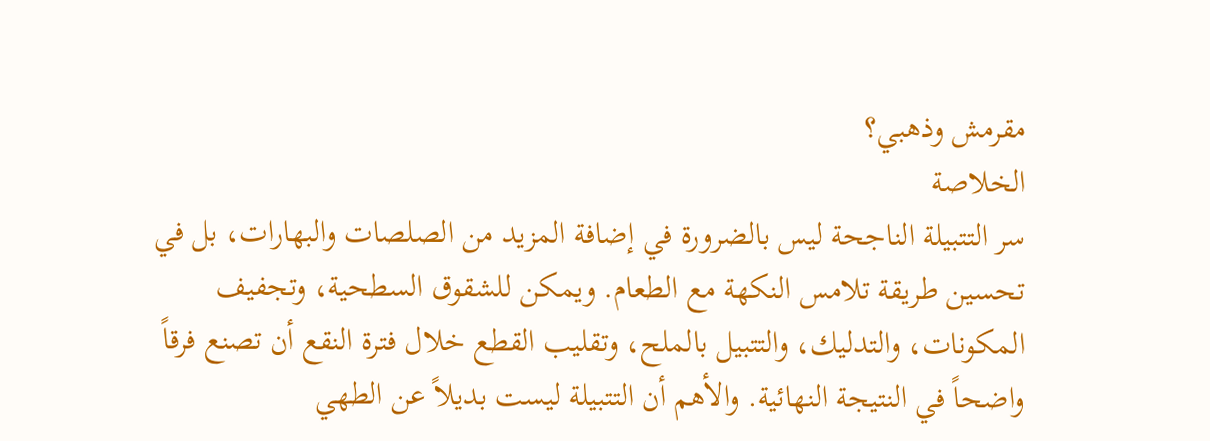مقرمش وذهبي؟
الخلاصة
سر التتبيلة الناجحة ليس بالضرورة في إضافة المزيد من الصلصات والبهارات، بل في تحسين طريقة تلامس النكهة مع الطعام. ويمكن للشقوق السطحية، وتجفيف المكونات، والتدليك، والتتبيل بالملح، وتقليب القطع خلال فترة النقع أن تصنع فرقاً واضحاً في النتيجة النهائية. والأهم أن التتبيلة ليست بديلاً عن الطهي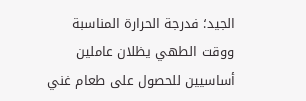الجيد؛ فدرجة الحرارة المناسبة ووقت الطهي يظلان عاملين أساسيين للحصول على طعام غني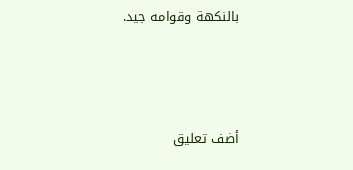بالنكهة وقوامه جيد.



أضف تعليق